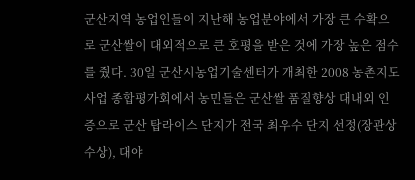군산지역 농업인들이 지난해 농업분야에서 가장 큰 수확으로 군산쌀이 대외적으로 큰 호평을 받은 것에 가장 높은 점수를 줬다. 30일 군산시농업기술센터가 개최한 2008 농촌지도사업 종합평가회에서 농민들은 군산쌀 품질향상 대내외 인증으로 군산 탑라이스 단지가 전국 최우수 단지 선정(장관상 수상), 대야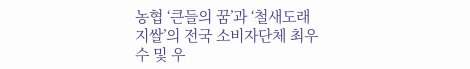농협 ‘큰들의 꿈’과 ‘철새도래지쌀’의 전국 소비자단체 최우수 및 우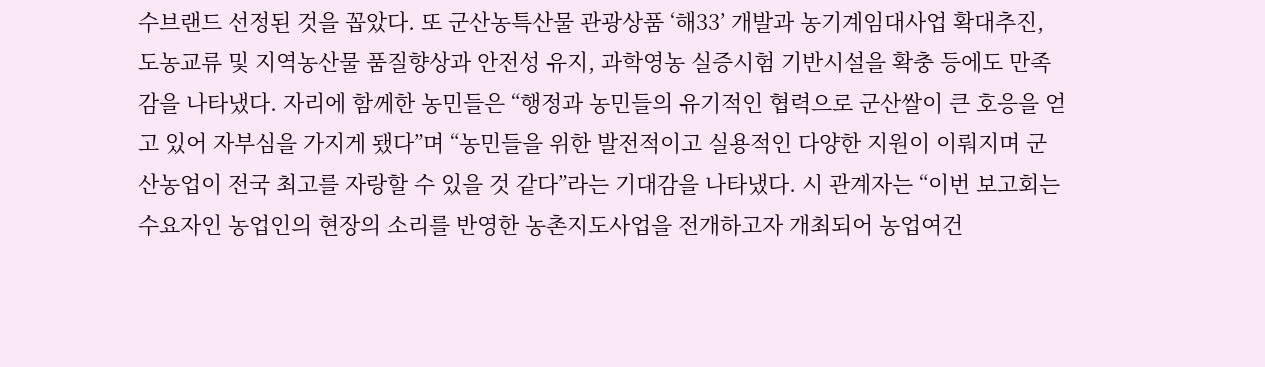수브랜드 선정된 것을 꼽았다. 또 군산농특산물 관광상품 ‘해33’ 개발과 농기계임대사업 확대추진, 도농교류 및 지역농산물 품질향상과 안전성 유지, 과학영농 실증시험 기반시설을 확충 등에도 만족감을 나타냈다. 자리에 함께한 농민들은 “행정과 농민들의 유기적인 협력으로 군산쌀이 큰 호응을 얻고 있어 자부심을 가지게 됐다”며 “농민들을 위한 발전적이고 실용적인 다양한 지원이 이뤄지며 군산농업이 전국 최고를 자랑할 수 있을 것 같다”라는 기대감을 나타냈다. 시 관계자는 “이번 보고회는 수요자인 농업인의 현장의 소리를 반영한 농촌지도사업을 전개하고자 개최되어 농업여건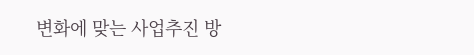변화에 맞는 사업추진 방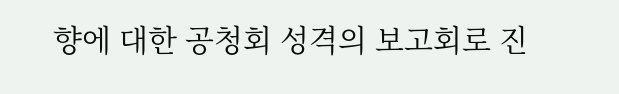향에 대한 공청회 성격의 보고회로 진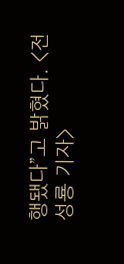행됐다”고 밝혔다. <전성룡 기자>